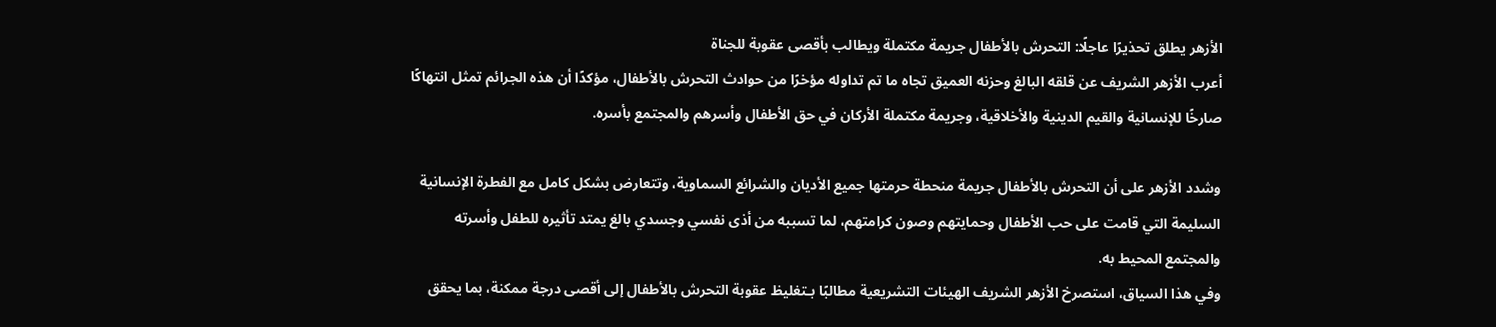الأزهر يطلق تحذيرًا عاجلًا: التحرش بالأطفال جريمة مكتملة ويطالب بأقصى عقوبة للجناة
أعرب الأزهر الشريف عن قلقه البالغ وحزنه العميق تجاه ما تم تداوله مؤخرًا من حوادث التحرش بالأطفال، مؤكدًا أن هذه الجرائم تمثل انتهاكًا صارخًا للإنسانية والقيم الدينية والأخلاقية، وجريمة مكتملة الأركان في حق الأطفال وأسرهم والمجتمع بأسره.

وشدد الأزهر على أن التحرش بالأطفال جريمة منحطة حرمتها جميع الأديان والشرائع السماوية، وتتعارض بشكل كامل مع الفطرة الإنسانية السليمة التي قامت على حب الأطفال وحمايتهم وصون كرامتهم، لما تسببه من أذى نفسي وجسدي بالغ يمتد تأثيره للطفل وأسرته والمجتمع المحيط به.
وفي هذا السياق، استصرخ الأزهر الشريف الهيئات التشريعية مطالبًا بـتغليظ عقوبة التحرش بالأطفال إلى أقصى درجة ممكنة، بما يحقق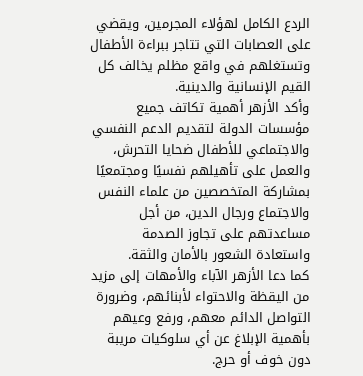الردع الكامل لهؤلاء المجرمين، ويقضي على العصابات التي تتاجر ببراءة الأطفال وتستغلهم في واقع مظلم يخالف كل القيم الإنسانية والدينية.
وأكد الأزهر أهمية تكاتف جميع مؤسسات الدولة لتقديم الدعم النفسي والاجتماعي للأطفال ضحايا التحرش، والعمل على تأهيلهم نفسيًا ومجتمعيًا بمشاركة المتخصصين من علماء النفس والاجتماع ورجال الدين، من أجل مساعدتهم على تجاوز الصدمة واستعادة الشعور بالأمان والثقة.
كما دعا الأزهر الآباء والأمهات إلى مزيد من اليقظة والاحتواء لأبنائهم، وضرورة التواصل الدائم معهم، ورفع وعيهم بأهمية الإبلاغ عن أي سلوكيات مريبة دون خوف أو حرج.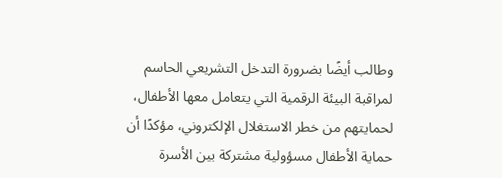وطالب أيضًا بضرورة التدخل التشريعي الحاسم لمراقبة البيئة الرقمية التي يتعامل معها الأطفال، لحمايتهم من خطر الاستغلال الإلكتروني، مؤكدًا أن حماية الأطفال مسؤولية مشتركة بين الأسرة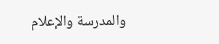والمدرسة والإعلام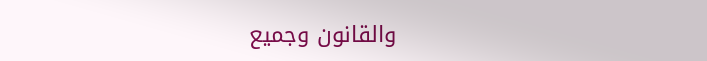والقانون وجميع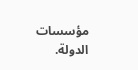مؤسسات الدولة.